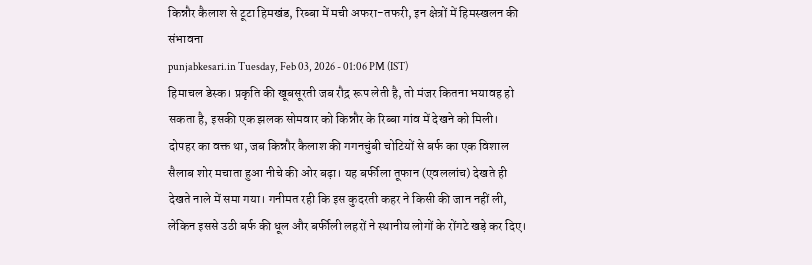किन्नौर कैलाश से टूटा हिमखंड, रिब्बा में मची अफरा-तफरी, इन क्षेत्रों में हिमस्खलन की संभावना
punjabkesari.in Tuesday, Feb 03, 2026 - 01:06 PM (IST)
हिमाचल डेस्क। प्रकृति की खूबसूरती जब रौद्र रूप लेती है, तो मंजर कितना भयावह हो सकता है, इसकी एक झलक सोमवार को किन्नौर के रिब्बा गांव में देखने को मिली। दोपहर का वक्त था, जब किन्नौर कैलाश की गगनचुंबी चोटियों से बर्फ का एक विशाल सैलाब शोर मचाता हुआ नीचे की ओर बढ़ा। यह बर्फीला तूफान (एवललांच) देखते ही देखते नाले में समा गया। गनीमत रही कि इस कुदरती कहर ने किसी की जान नहीं ली, लेकिन इससे उठी बर्फ की धूल और बर्फीली लहरों ने स्थानीय लोगों के रोंगटे खड़े कर दिए।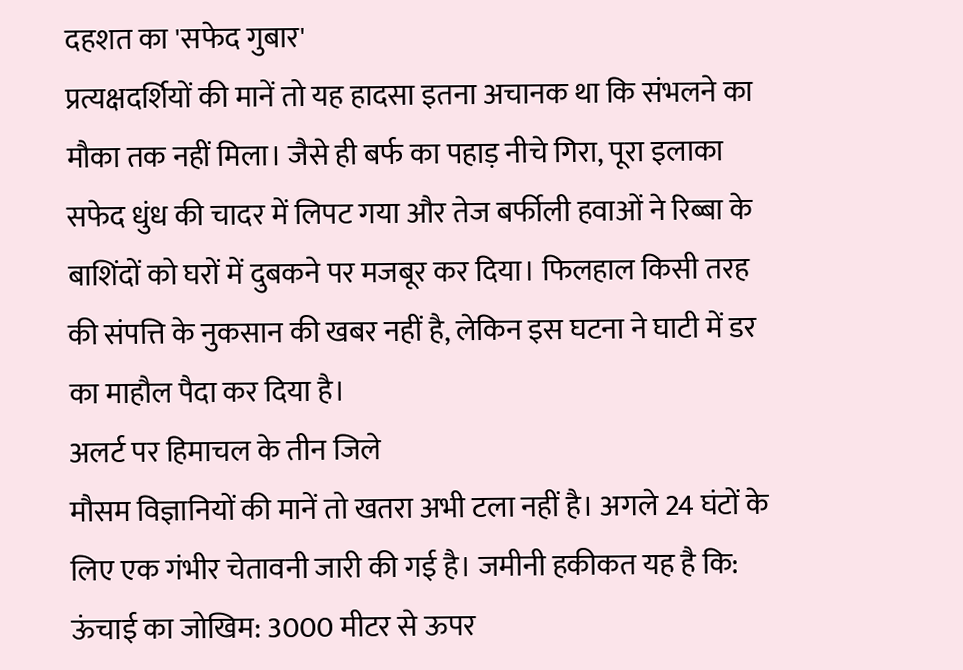दहशत का 'सफेद गुबार'
प्रत्यक्षदर्शियों की मानें तो यह हादसा इतना अचानक था कि संभलने का मौका तक नहीं मिला। जैसे ही बर्फ का पहाड़ नीचे गिरा, पूरा इलाका सफेद धुंध की चादर में लिपट गया और तेज बर्फीली हवाओं ने रिब्बा के बाशिंदों को घरों में दुबकने पर मजबूर कर दिया। फिलहाल किसी तरह की संपत्ति के नुकसान की खबर नहीं है, लेकिन इस घटना ने घाटी में डर का माहौल पैदा कर दिया है।
अलर्ट पर हिमाचल के तीन जिले
मौसम विज्ञानियों की मानें तो खतरा अभी टला नहीं है। अगले 24 घंटों के लिए एक गंभीर चेतावनी जारी की गई है। जमीनी हकीकत यह है कि:
ऊंचाई का जोखिम: 3000 मीटर से ऊपर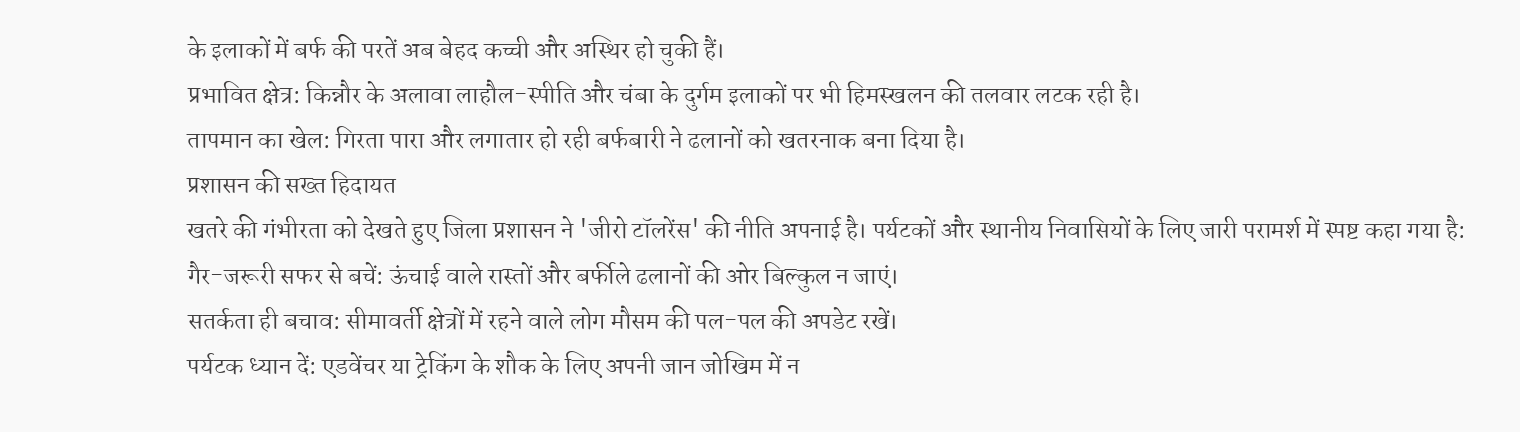के इलाकों में बर्फ की परतें अब बेहद कच्ची और अस्थिर हो चुकी हैं।
प्रभावित क्षेत्र: किन्नौर के अलावा लाहौल-स्पीति और चंबा के दुर्गम इलाकों पर भी हिमस्खलन की तलवार लटक रही है।
तापमान का खेल: गिरता पारा और लगातार हो रही बर्फबारी ने ढलानों को खतरनाक बना दिया है।
प्रशासन की सख्त हिदायत
खतरे की गंभीरता को देखते हुए जिला प्रशासन ने 'जीरो टॉलरेंस' की नीति अपनाई है। पर्यटकों और स्थानीय निवासियों के लिए जारी परामर्श में स्पष्ट कहा गया है:
गैर-जरूरी सफर से बचें: ऊंचाई वाले रास्तों और बर्फीले ढलानों की ओर बिल्कुल न जाएं।
सतर्कता ही बचाव: सीमावर्ती क्षेत्रों में रहने वाले लोग मौसम की पल-पल की अपडेट रखें।
पर्यटक ध्यान दें: एडवेंचर या ट्रेकिंग के शौक के लिए अपनी जान जोखिम में न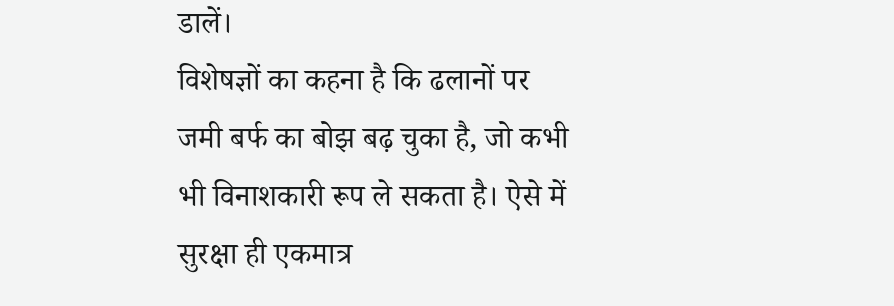डालें।
विशेषज्ञों का कहना है कि ढलानों पर जमी बर्फ का बोझ बढ़ चुका है, जो कभी भी विनाशकारी रूप ले सकता है। ऐसे में सुरक्षा ही एकमात्र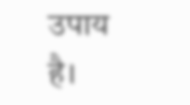उपाय है।